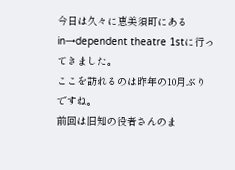今日は久々に恵美須町にあるin→dependent theatre 1stに行ってきました。
ここを訪れるのは昨年の10月ぶりですね。
前回は旧知の役者さんのま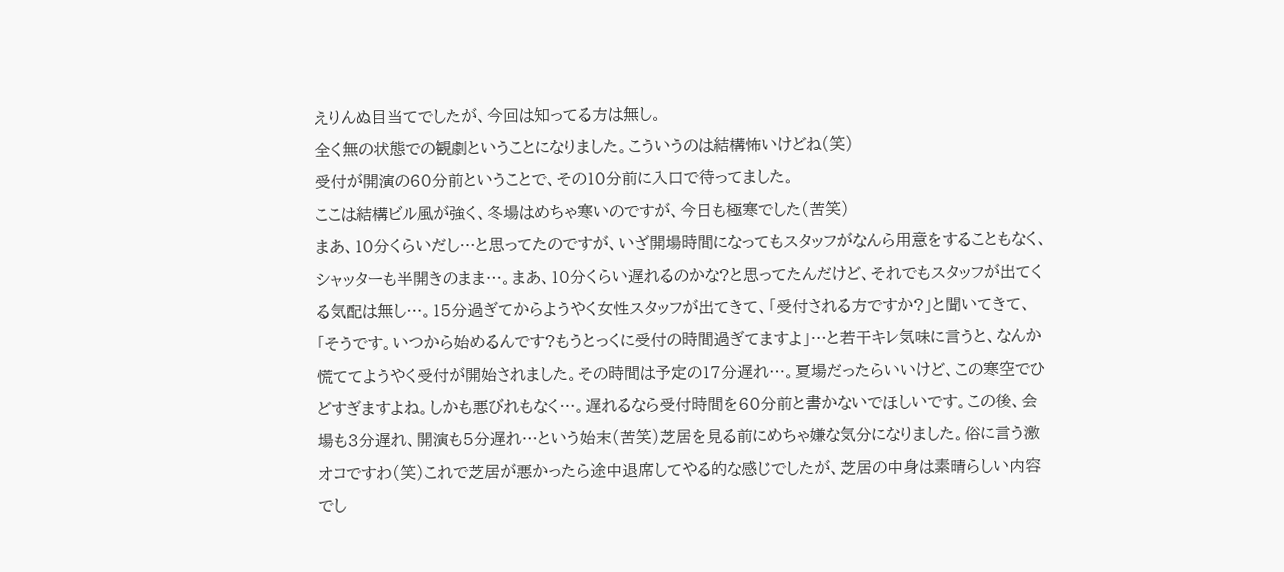えりんぬ目当てでしたが、今回は知ってる方は無し。
全く無の状態での観劇ということになりました。こういうのは結構怖いけどね(笑)
受付が開演の60分前ということで、その10分前に入口で待ってました。
ここは結構ビル風が強く、冬場はめちゃ寒いのですが、今日も極寒でした(苦笑)
まあ、10分くらいだし…と思ってたのですが、いざ開場時間になってもスタッフがなんら用意をすることもなく、シャッターも半開きのまま…。まあ、10分くらい遅れるのかな?と思ってたんだけど、それでもスタッフが出てくる気配は無し…。15分過ぎてからようやく女性スタッフが出てきて、「受付される方ですか?」と聞いてきて、「そうです。いつから始めるんです?もうとっくに受付の時間過ぎてますよ」…と若干キレ気味に言うと、なんか慌ててようやく受付が開始されました。その時間は予定の17分遅れ…。夏場だったらいいけど、この寒空でひどすぎますよね。しかも悪びれもなく…。遅れるなら受付時間を60分前と書かないでほしいです。この後、会場も3分遅れ、開演も5分遅れ…という始末(苦笑)芝居を見る前にめちゃ嫌な気分になりました。俗に言う激オコですわ(笑)これで芝居が悪かったら途中退席してやる的な感じでしたが、芝居の中身は素晴らしい内容でし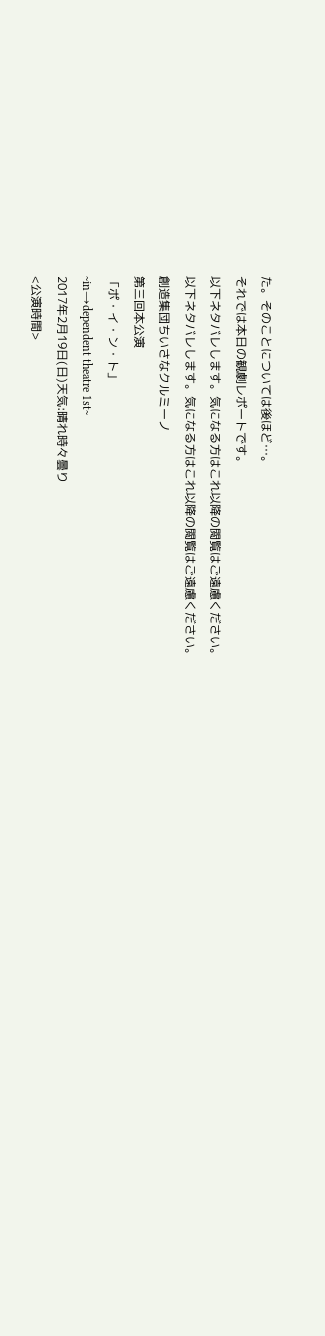た。そのことについては後ほど…。
それでは本日の観劇レポートです。
以下ネタバレします。気になる方はこれ以降の閲覧はご遠慮ください。
以下ネタバレします。気になる方はこれ以降の閲覧はご遠慮ください。
創造集団ちいさなクルミーノ
第三回本公演
「ポ・イ・ン・ト」
~in→dependent theatre 1st~
2017年2月19日(日)天気:晴れ時々曇り
<公演時間>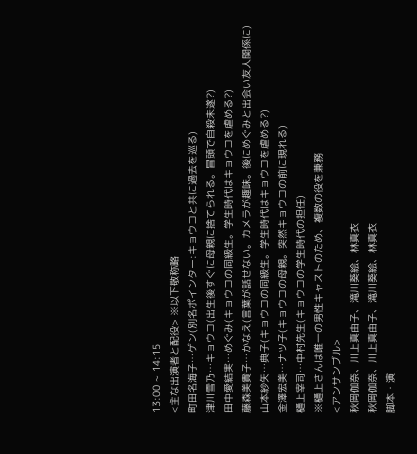13:00 ~ 14:15
<主な出演者と配役> ※以下敬称略
町田名海子…ゲン(別名ポインター:キョウコと共に過去を巡る)
津川雪乃…キョウコ(出生後すぐに母親に捨てられる。冒頭で自殺未遂?)
田中愛結実…めぐみ(キョウコの同級生。学生時代はキョウコを虐める?)
藤森美貴子…かなえ(言葉が話せない。カメラが趣味。後にめぐみと出会い友人関係に)
山本紗矢…典子(キョウコの同級生。学生時代はキョウコを虐める?)
金澤宏美…ナツ子(キョウコの母親。突然キョウコの前に現れる)
樋上宰司…中村先生(キョウコの学生時代の担任)
※樋上さんは唯一の男性キャストのため、複数の役を兼務
<アンサンブル>
秋岡伽奈、川上真由子、滝川葵絵、林真衣
秋岡伽奈、川上真由子、滝川葵絵、林真衣
脚本・演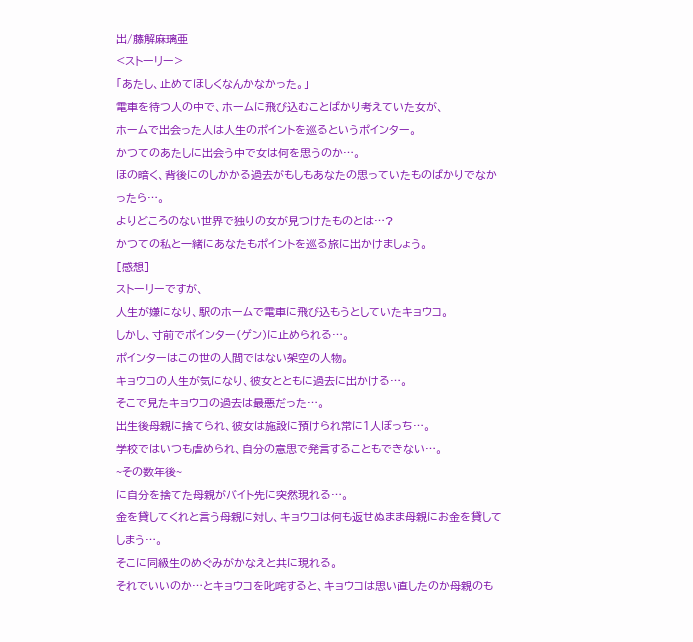出/藤解麻璃亜
<ストーリー>
「あたし、止めてほしくなんかなかった。」
電車を待つ人の中で、ホームに飛び込むことばかり考えていた女が、
ホームで出会った人は人生のポイントを巡るというポインター。
かつてのあたしに出会う中で女は何を思うのか…。
ほの暗く、背後にのしかかる過去がもしもあなたの思っていたものばかりでなかったら…。
よりどころのない世界で独りの女が見つけたものとは…?
かつての私と一緒にあなたもポイントを巡る旅に出かけましょう。
[感想]
ストーリーですが、
人生が嫌になり、駅のホームで電車に飛び込もうとしていたキョウコ。
しかし、寸前でポインター(ゲン)に止められる…。
ポインターはこの世の人間ではない架空の人物。
キョウコの人生が気になり、彼女とともに過去に出かける…。
そこで見たキョウコの過去は最悪だった…。
出生後母親に捨てられ、彼女は施設に預けられ常に1人ぼっち…。
学校ではいつも虐められ、自分の意思で発言することもできない…。
~その数年後~
に自分を捨てた母親がバイト先に突然現れる…。
金を貸してくれと言う母親に対し、キョウコは何も返せぬまま母親にお金を貸してしまう…。
そこに同級生のめぐみがかなえと共に現れる。
それでいいのか…とキョウコを叱咤すると、キョウコは思い直したのか母親のも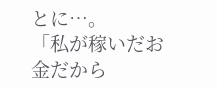とに…。
「私が稼いだお金だから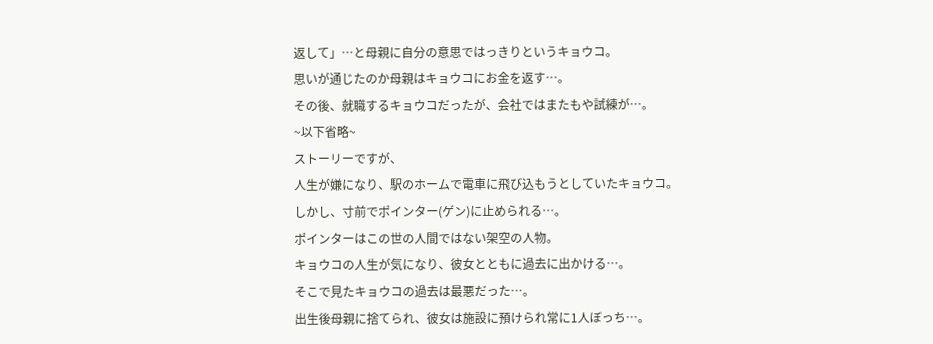返して」…と母親に自分の意思ではっきりというキョウコ。
思いが通じたのか母親はキョウコにお金を返す…。
その後、就職するキョウコだったが、会社ではまたもや試練が…。
~以下省略~
ストーリーですが、
人生が嫌になり、駅のホームで電車に飛び込もうとしていたキョウコ。
しかし、寸前でポインター(ゲン)に止められる…。
ポインターはこの世の人間ではない架空の人物。
キョウコの人生が気になり、彼女とともに過去に出かける…。
そこで見たキョウコの過去は最悪だった…。
出生後母親に捨てられ、彼女は施設に預けられ常に1人ぼっち…。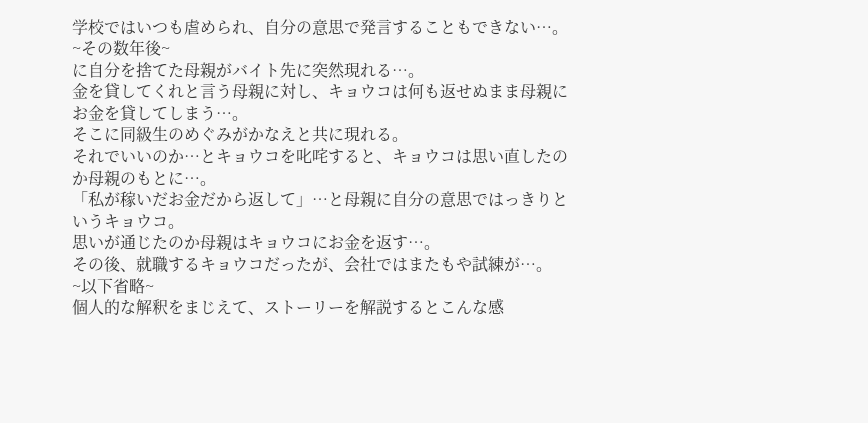学校ではいつも虐められ、自分の意思で発言することもできない…。
~その数年後~
に自分を捨てた母親がバイト先に突然現れる…。
金を貸してくれと言う母親に対し、キョウコは何も返せぬまま母親にお金を貸してしまう…。
そこに同級生のめぐみがかなえと共に現れる。
それでいいのか…とキョウコを叱咤すると、キョウコは思い直したのか母親のもとに…。
「私が稼いだお金だから返して」…と母親に自分の意思ではっきりというキョウコ。
思いが通じたのか母親はキョウコにお金を返す…。
その後、就職するキョウコだったが、会社ではまたもや試練が…。
~以下省略~
個人的な解釈をまじえて、ストーリーを解説するとこんな感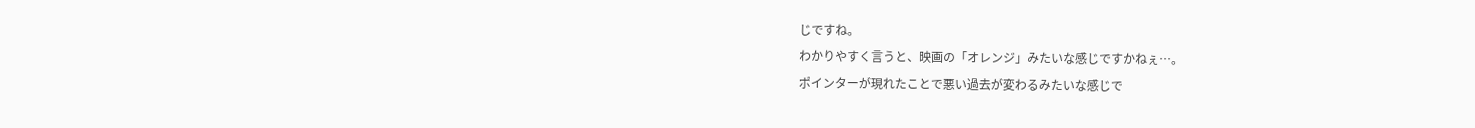じですね。
わかりやすく言うと、映画の「オレンジ」みたいな感じですかねぇ…。
ポインターが現れたことで悪い過去が変わるみたいな感じで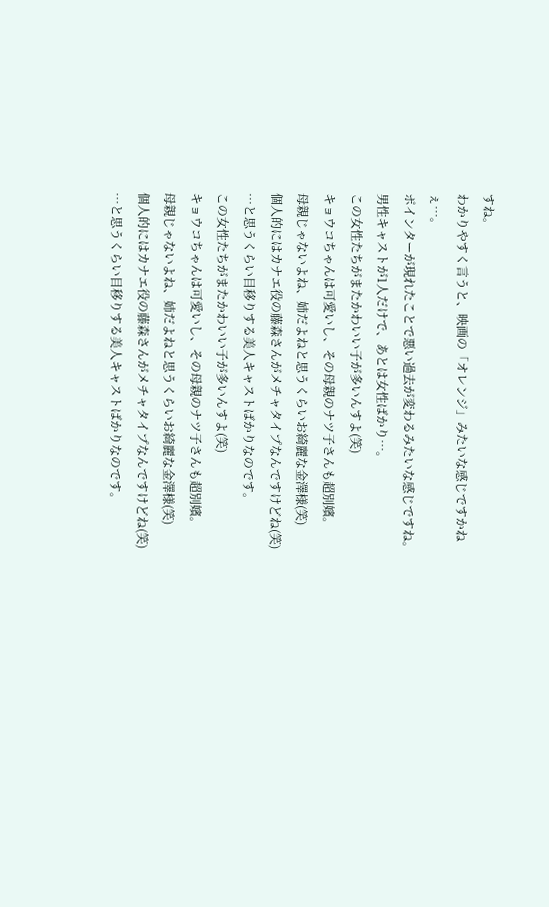すね。
わかりやすく言うと、映画の「オレンジ」みたいな感じですかねぇ…。
ポインターが現れたことで悪い過去が変わるみたいな感じですね。
男性キャストが1人だけで、あとは女性ばかり…。
この女性たちがまたかわいい子が多いんすよ(笑)
キョウコちゃんは可愛いし、その母親のナツ子さんも超別嬪。
母親じゃないよね、姉だよねと思うくらいお綺麗な金澤様(笑)
個人的にはカナエ役の藤森さんがメチャタイプなんですけどね(笑)
…と思うくらい目移りする美人キャストばかりなのです。
この女性たちがまたかわいい子が多いんすよ(笑)
キョウコちゃんは可愛いし、その母親のナツ子さんも超別嬪。
母親じゃないよね、姉だよねと思うくらいお綺麗な金澤様(笑)
個人的にはカナエ役の藤森さんがメチャタイプなんですけどね(笑)
…と思うくらい目移りする美人キャストばかりなのです。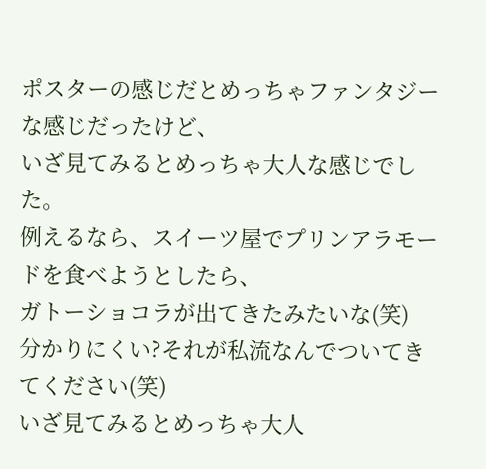ポスターの感じだとめっちゃファンタジーな感じだったけど、
いざ見てみるとめっちゃ大人な感じでした。
例えるなら、スイーツ屋でプリンアラモードを食べようとしたら、
ガトーショコラが出てきたみたいな(笑)
分かりにくい?それが私流なんでついてきてください(笑)
いざ見てみるとめっちゃ大人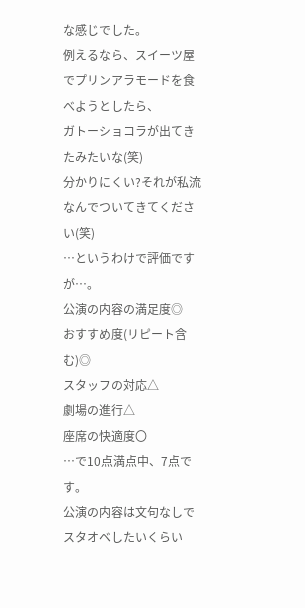な感じでした。
例えるなら、スイーツ屋でプリンアラモードを食べようとしたら、
ガトーショコラが出てきたみたいな(笑)
分かりにくい?それが私流なんでついてきてください(笑)
…というわけで評価ですが…。
公演の内容の満足度◎
おすすめ度(リピート含む)◎
スタッフの対応△
劇場の進行△
座席の快適度〇
…で10点満点中、7点です。
公演の内容は文句なしでスタオベしたいくらい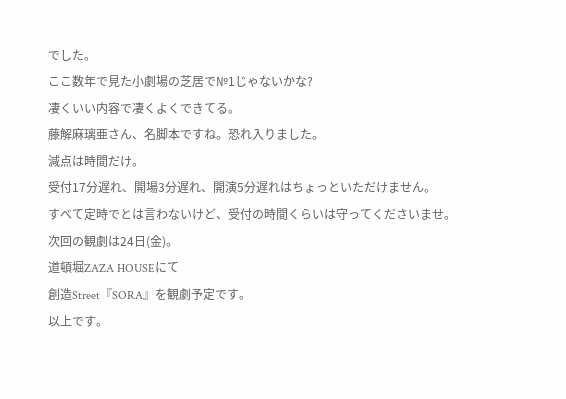でした。
ここ数年で見た小劇場の芝居で№1じゃないかな?
凄くいい内容で凄くよくできてる。
藤解麻璃亜さん、名脚本ですね。恐れ入りました。
減点は時間だけ。
受付17分遅れ、開場3分遅れ、開演5分遅れはちょっといただけません。
すべて定時でとは言わないけど、受付の時間くらいは守ってくださいませ。
次回の観劇は24日(金)。
道頓堀ZAZA HOUSEにて
創造Street『SORA』を観劇予定です。
以上です。